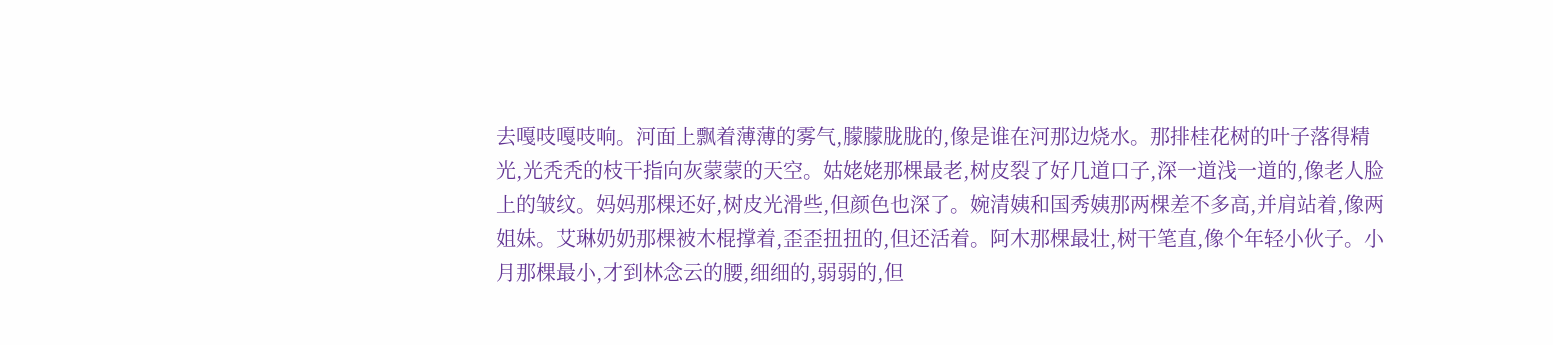去嘎吱嘎吱响。河面上飘着薄薄的雾气,朦朦胧胧的,像是谁在河那边烧水。那排桂花树的叶子落得精光,光秃秃的枝干指向灰蒙蒙的天空。姑姥姥那棵最老,树皮裂了好几道口子,深一道浅一道的,像老人脸上的皱纹。妈妈那棵还好,树皮光滑些,但颜色也深了。婉清姨和国秀姨那两棵差不多高,并肩站着,像两姐妹。艾琳奶奶那棵被木棍撑着,歪歪扭扭的,但还活着。阿木那棵最壮,树干笔直,像个年轻小伙子。小月那棵最小,才到林念云的腰,细细的,弱弱的,但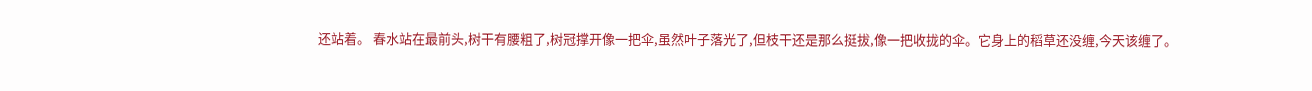还站着。 春水站在最前头,树干有腰粗了,树冠撑开像一把伞,虽然叶子落光了,但枝干还是那么挺拔,像一把收拢的伞。它身上的稻草还没缠,今天该缠了。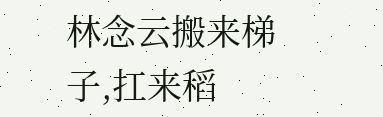林念云搬来梯子,扛来稻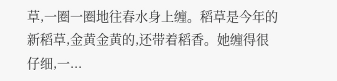草,一圈一圈地往春水身上缠。稻草是今年的新稻草,金黄金黄的,还带着稻香。她缠得很仔细,一...